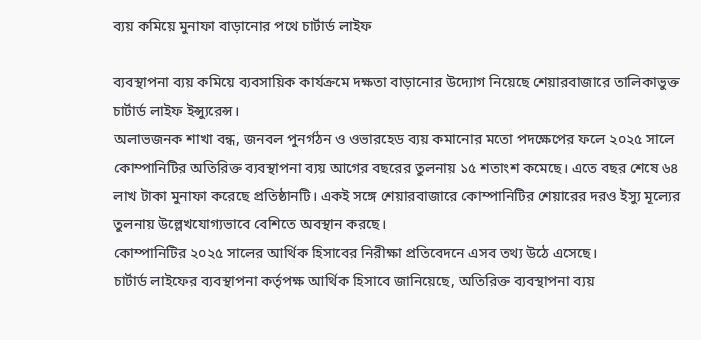ব্যয় কমিয়ে মুনাফা বাড়ানোর পথে চার্টার্ড লাইফ

ব্যবস্থাপনা ব্যয় কমিয়ে ব্যবসায়িক কার্যক্রমে দক্ষতা বাড়ানোর উদ্যোগ নিয়েছে শেয়ারবাজারে তালিকাভুক্ত চার্টার্ড লাইফ ইন্স্যুরেন্স।
অলাভজনক শাখা বন্ধ, জনবল পুনর্গঠন ও ওভারহেড ব্যয় কমানোর মতো পদক্ষেপের ফলে ২০২৫ সালে কোম্পানিটির অতিরিক্ত ব্যবস্থাপনা ব্যয় আগের বছরের তুলনায় ১৫ শতাংশ কমেছে। এতে বছর শেষে ৬৪ লাখ টাকা মুনাফা করেছে প্রতিষ্ঠানটি। একই সঙ্গে শেয়ারবাজারে কোম্পানিটির শেয়ারের দরও ইস্যু মূল্যের তুলনায় উল্লেখযোগ্যভাবে বেশিতে অবস্থান করছে।
কোম্পানিটির ২০২৫ সালের আর্থিক হিসাবের নিরীক্ষা প্রতিবেদনে এসব তথ্য উঠে এসেছে।
চার্টার্ড লাইফের ব্যবস্থাপনা কর্তৃপক্ষ আর্থিক হিসাবে জানিয়েছে, অতিরিক্ত ব্যবস্থাপনা ব্যয়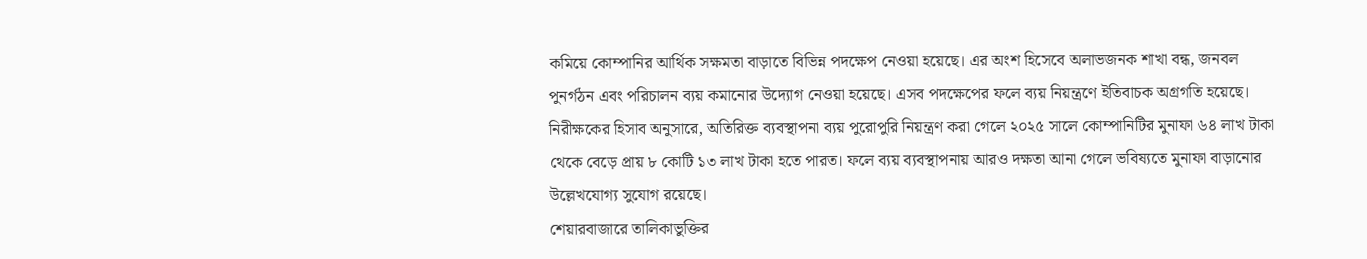কমিয়ে কোম্পানির আর্থিক সক্ষমতা বাড়াতে বিভিন্ন পদক্ষেপ নেওয়া হয়েছে। এর অংশ হিসেবে অলাভজনক শাখা বন্ধ, জনবল পুনর্গঠন এবং পরিচালন ব্যয় কমানোর উদ্যোগ নেওয়া হয়েছে। এসব পদক্ষেপের ফলে ব্যয় নিয়ন্ত্রণে ইতিবাচক অগ্রগতি হয়েছে।
নিরীক্ষকের হিসাব অনুসারে, অতিরিক্ত ব্যবস্থাপনা ব্যয় পুরোপুরি নিয়ন্ত্রণ করা গেলে ২০২৫ সালে কোম্পানিটির মুনাফা ৬৪ লাখ টাকা থেকে বেড়ে প্রায় ৮ কোটি ১৩ লাখ টাকা হতে পারত। ফলে ব্যয় ব্যবস্থাপনায় আরও দক্ষতা আনা গেলে ভবিষ্যতে মুনাফা বাড়ানোর উল্লেখযোগ্য সুযোগ রয়েছে।
শেয়ারবাজারে তালিকাভুক্তির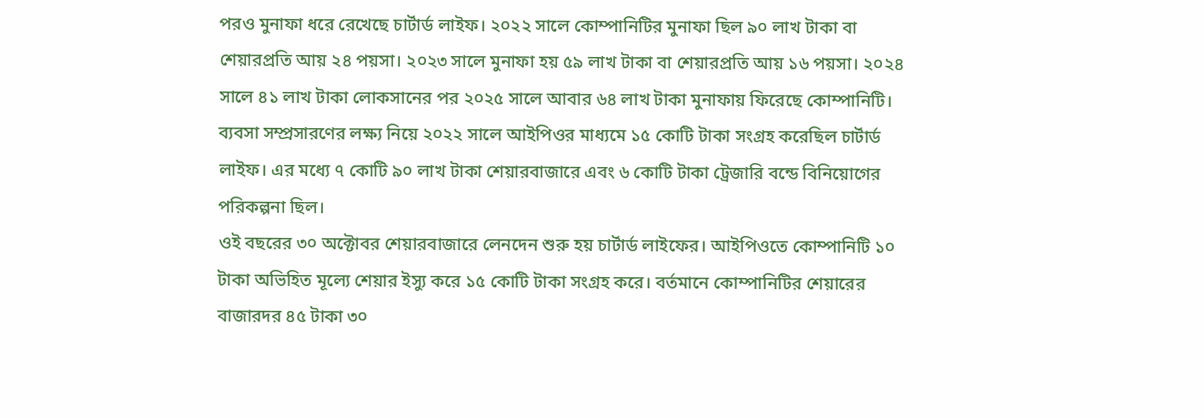পরও মুনাফা ধরে রেখেছে চার্টার্ড লাইফ। ২০২২ সালে কোম্পানিটির মুনাফা ছিল ৯০ লাখ টাকা বা শেয়ারপ্রতি আয় ২৪ পয়সা। ২০২৩ সালে মুনাফা হয় ৫৯ লাখ টাকা বা শেয়ারপ্রতি আয় ১৬ পয়সা। ২০২৪ সালে ৪১ লাখ টাকা লোকসানের পর ২০২৫ সালে আবার ৬৪ লাখ টাকা মুনাফায় ফিরেছে কোম্পানিটি।
ব্যবসা সম্প্রসারণের লক্ষ্য নিয়ে ২০২২ সালে আইপিওর মাধ্যমে ১৫ কোটি টাকা সংগ্রহ করেছিল চার্টার্ড লাইফ। এর মধ্যে ৭ কোটি ৯০ লাখ টাকা শেয়ারবাজারে এবং ৬ কোটি টাকা ট্রেজারি বন্ডে বিনিয়োগের পরিকল্পনা ছিল।
ওই বছরের ৩০ অক্টোবর শেয়ারবাজারে লেনদেন শুরু হয় চার্টার্ড লাইফের। আইপিওতে কোম্পানিটি ১০ টাকা অভিহিত মূল্যে শেয়ার ইস্যু করে ১৫ কোটি টাকা সংগ্রহ করে। বর্তমানে কোম্পানিটির শেয়ারের বাজারদর ৪৫ টাকা ৩০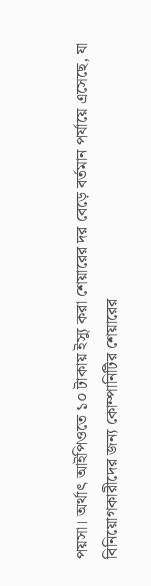পয়সা। অর্থাৎ আইপিওতে ১০ টাকায় ইস্যু করা শেয়ারের দর বেড়ে বর্তমান পর্যায়ে এসেছে, যা বিনিয়োগকারীদের জন্য কোম্পানিটির শেয়ারের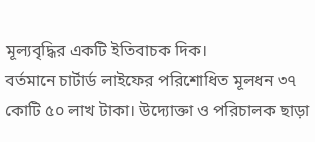মূল্যবৃদ্ধির একটি ইতিবাচক দিক।
বর্তমানে চার্টার্ড লাইফের পরিশোধিত মূলধন ৩৭ কোটি ৫০ লাখ টাকা। উদ্যোক্তা ও পরিচালক ছাড়া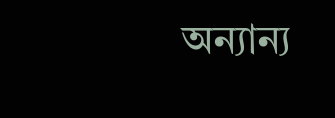অন্যান্য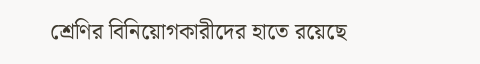শ্রেণির বিনিয়োগকারীদের হাতে রয়েছে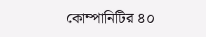কোম্পানিটির ৪০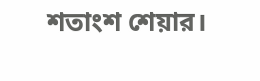শতাংশ শেয়ার।